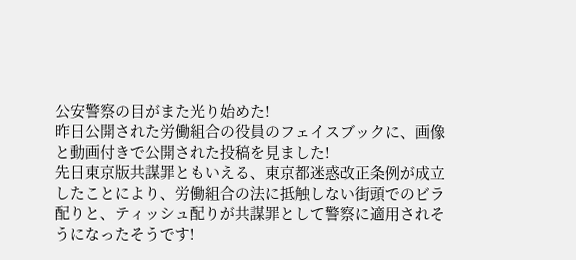公安警察の目がまた光り始めた!
昨日公開された労働組合の役員のフェイスブックに、画像と動画付きで公開された投稿を見ました!
先日東京版共謀罪ともいえる、東京都迷惑改正条例が成立したことにより、労働組合の法に抵触しない街頭でのビラ配りと、ティッシュ配りが共謀罪として警察に適用されそうになったそうです!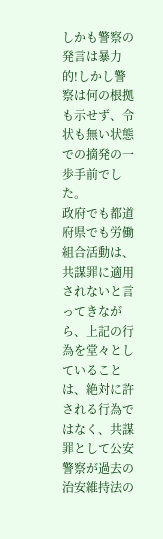しかも警察の発言は暴力的!しかし警察は何の根拠も示せず、令状も無い状態での摘発の一歩手前でした。
政府でも都道府県でも労働組合活動は、共謀罪に適用されないと言ってきながら、上記の行為を堂々としていることは、絶対に許される行為ではなく、共謀罪として公安警察が過去の治安維持法の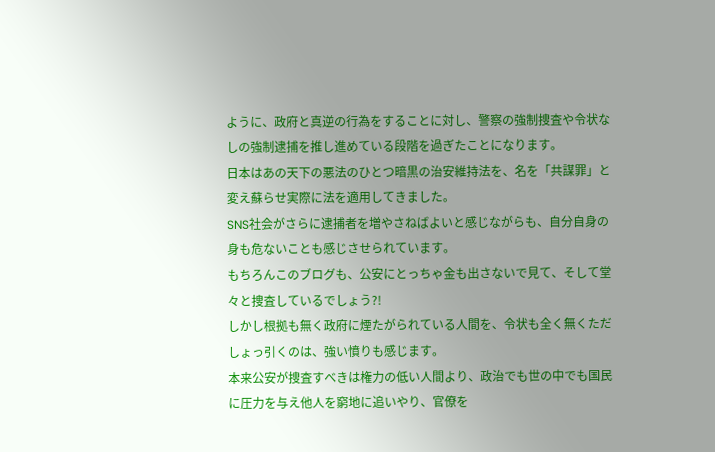ように、政府と真逆の行為をすることに対し、警察の強制捜査や令状なしの強制逮捕を推し進めている段階を過ぎたことになります。
日本はあの天下の悪法のひとつ暗黒の治安維持法を、名を「共謀罪」と変え蘇らせ実際に法を適用してきました。
SNS社会がさらに逮捕者を増やさねばよいと感じながらも、自分自身の身も危ないことも感じさせられています。
もちろんこのブログも、公安にとっちゃ金も出さないで見て、そして堂々と捜査しているでしょう?!
しかし根拠も無く政府に煙たがられている人間を、令状も全く無くただしょっ引くのは、強い憤りも感じます。
本来公安が捜査すべきは権力の低い人間より、政治でも世の中でも国民に圧力を与え他人を窮地に追いやり、官僚を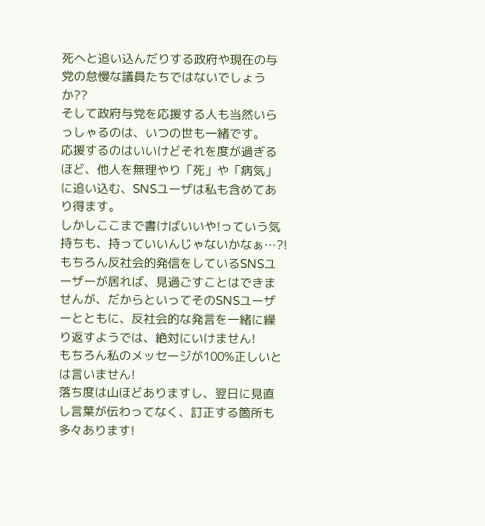死へと追い込んだりする政府や現在の与党の怠慢な議員たちではないでしょうか??
そして政府与党を応援する人も当然いらっしゃるのは、いつの世も一緒です。
応援するのはいいけどそれを度が過ぎるほど、他人を無理やり「死」や「病気」に追い込む、SNSユーザは私も含めてあり得ます。
しかしここまで書けばいいや!っていう気持ちも、持っていいんじゃないかなぁ…?!
もちろん反社会的発信をしているSNSユーザーが居れば、見過ごすことはできませんが、だからといってそのSNSユーザーとともに、反社会的な発言を一緒に繰り返すようでは、絶対にいけません!
もちろん私のメッセージが100%正しいとは言いません!
落ち度は山ほどありますし、翌日に見直し言葉が伝わってなく、訂正する箇所も多々あります!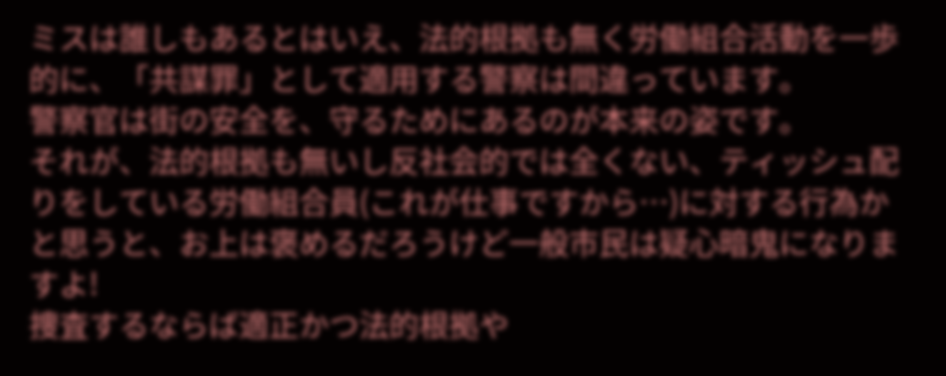ミスは誰しもあるとはいえ、法的根拠も無く労働組合活動を一歩的に、「共謀罪」として適用する警察は間違っています。
警察官は街の安全を、守るためにあるのが本来の姿です。
それが、法的根拠も無いし反社会的では全くない、ティッシュ配りをしている労働組合員(これが仕事ですから…)に対する行為かと思うと、お上は褒めるだろうけど一般市民は疑心暗鬼になりますよ!
捜査するならば適正かつ法的根拠や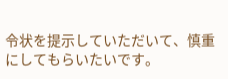令状を提示していただいて、慎重にしてもらいたいです。